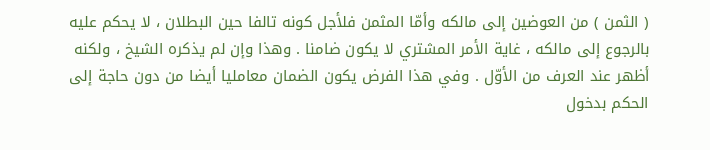( الثمن ) من العوضين إلى مالكه وأمّا المثمن فلأجل كونه تالفا حين البطلان ، لا يحكم عليه بالرجوع إلى مالكه ، غاية الأمر المشتري لا يكون ضامنا . وهذا وإن لم يذكره الشيخ ، ولكنه أظهر عند العرف من الأوّل . وفي هذا الفرض يكون الضمان معامليا أيضا من دون حاجة إلى الحكم بدخول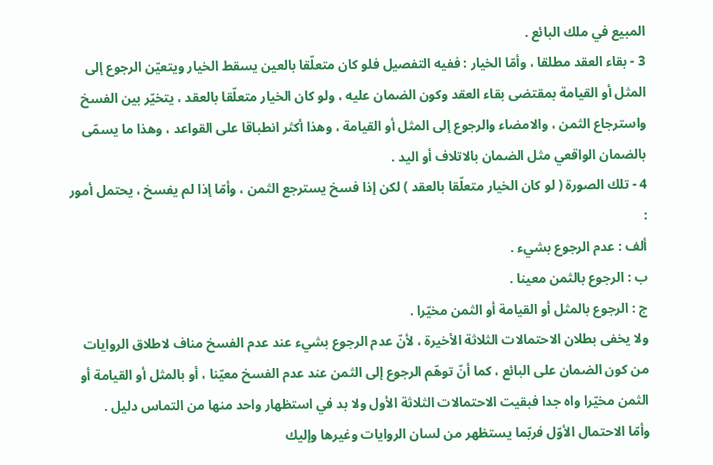المبيع في ملك البائع .
3 - بقاء العقد مطلقا ، وأمّا الخيار : ففيه التفصيل فلو كان متعلّقا بالعين يسقط الخيار ويتعيّن الرجوع إلى المثل أو القيامة بمقتضى بقاء العقد وكون الضمان عليه ، ولو كان الخيار متعلّقا بالعقد ، يتخيّر بين الفسخ واسترجاع الثمن ، والامضاء والرجوع إلى المثل أو القيامة ، وهذا أكثر انطباقا على القواعد ، وهذا ما يسمّى بالضمان الواقعي مثل الضمان بالاتلاف أو اليد .
4 - تلك الصورة ( لو كان الخيار متعلّقا بالعقد ) لكن إذا فسخ يسترجع الثمن ، وأمّا إذا لم يفسخ ، يحتمل أمور :
ألف : عدم الرجوع بشيء .
ب : الرجوع بالثمن معينا .
ج : الرجوع بالمثل أو القيامة أو الثمن مخيّرا .
ولا يخفى بطلان الاحتمالات الثلاثة الأخيرة ، لأنّ عدم الرجوع بشيء عند عدم الفسخ مناف لاطلاق الروايات من كون الضمان على البائع ، كما أنّ توهّم الرجوع إلى الثمن عند عدم الفسخ معيّنا ، أو بالمثل أو القيامة أو الثمن مخيّرا واه جدا فبقيت الاحتمالات الثلاثة الأول ولا بد في استظهار واحد منها من التماس دليل .
وأمّا الاحتمال الأوّل فربّما يستظهر من لسان الروايات وغيرها وإليك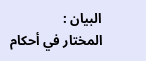البيان :
المختار في أحكام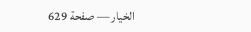الخيار — صفحة 629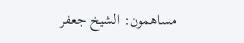مساهمون: الشيخ جعفر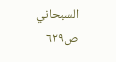السبحاني
ص٦٢٩